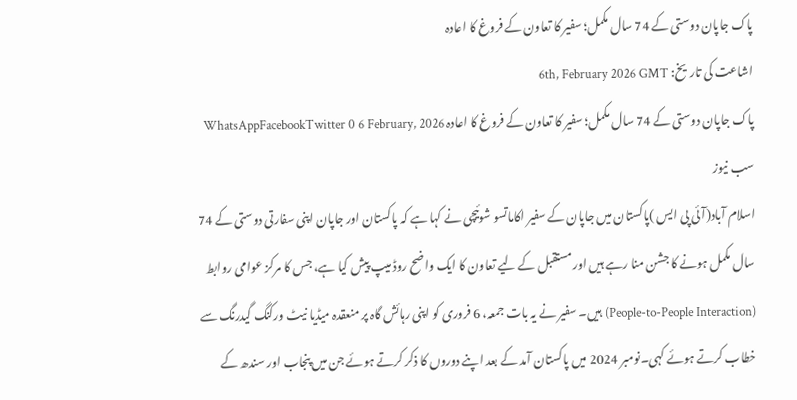پاک جاپان دوستی کے 74 سال مکمل؛ سفیر کا تعاون کے فروغ کا اعادہ
اشاعت کی تاریخ: 6th, February 2026 GMT
پاک جاپان دوستی کے 74 سال مکمل؛ سفیر کا تعاون کے فروغ کا اعادہ WhatsAppFacebookTwitter 0 6 February, 2026 سب نیوز
اسلام آباد(آئی پی ایس )پاکستان میں جاپان کے سفیر اکاماتسو شوئیچی نے کہا ہے کہ پاکستان اور جاپان اپنی سفارتی دوستی کے 74 سال مکمل ہونے کا جشن منا رہے ہیں اور مستقبل کے لیے تعاون کا ایک واضح روڈ میپ پیش کیا ہے، جس کا مرکز عوامی روابط (People-to-People Interaction) ہیں۔ سفیر نے یہ بات جمعہ، 6 فروری کو اپنی رہائش گاہ پر منعقدہ میڈیا نیٹ ورکنگ گیدرنگ سے خطاب کرتے ہوئے کہی۔نومبر 2024 میں پاکستان آمد کے بعد اپنے دوروں کا ذکر کرتے ہوئے جن میں پنجاب اور سندھ کے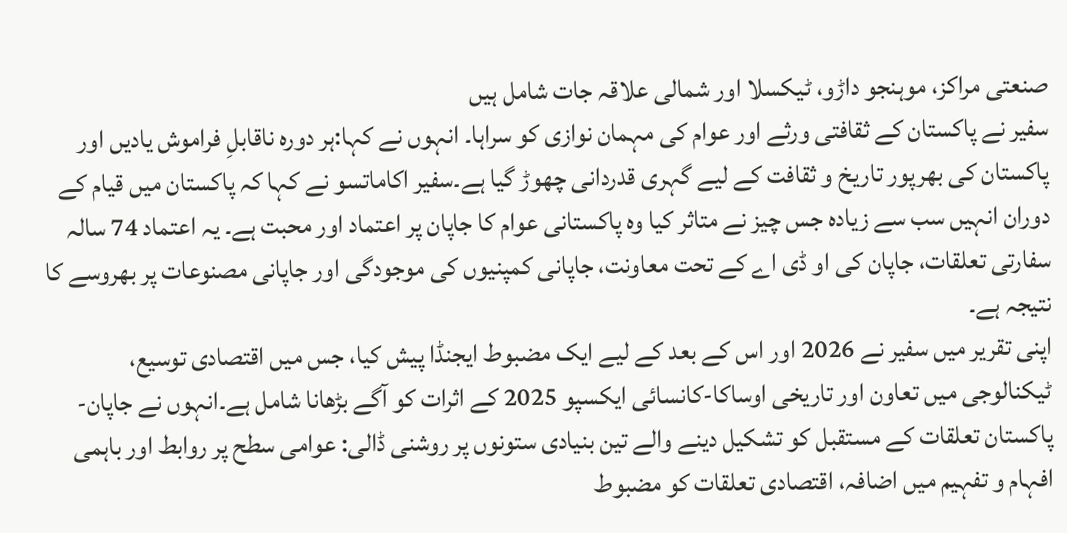صنعتی مراکز، موہنجو داڑو، ٹیکسلا اور شمالی علاقہ جات شامل ہیں
سفیر نے پاکستان کے ثقافتی ورثے اور عوام کی مہمان نوازی کو سراہا۔ انہوں نے کہا:ہر دورہ ناقابلِ فراموش یادیں اور پاکستان کی بھرپور تاریخ و ثقافت کے لیے گہری قدردانی چھوڑ گیا ہے۔سفیر اکاماتسو نے کہا کہ پاکستان میں قیام کے دوران انہیں سب سے زیادہ جس چیز نے متاثر کیا وہ پاکستانی عوام کا جاپان پر اعتماد اور محبت ہے۔ یہ اعتماد 74 سالہ سفارتی تعلقات، جاپان کی او ڈی اے کے تحت معاونت، جاپانی کمپنیوں کی موجودگی اور جاپانی مصنوعات پر بھروسے کا نتیجہ ہے۔
اپنی تقریر میں سفیر نے 2026 اور اس کے بعد کے لیے ایک مضبوط ایجنڈا پیش کیا، جس میں اقتصادی توسیع، ٹیکنالوجی میں تعاون اور تاریخی اوساکا-کانسائی ایکسپو 2025 کے اثرات کو آگے بڑھانا شامل ہے۔انہوں نے جاپان-پاکستان تعلقات کے مستقبل کو تشکیل دینے والے تین بنیادی ستونوں پر روشنی ڈالی: عوامی سطح پر روابط اور باہمی افہام و تفہیم میں اضافہ، اقتصادی تعلقات کو مضبوط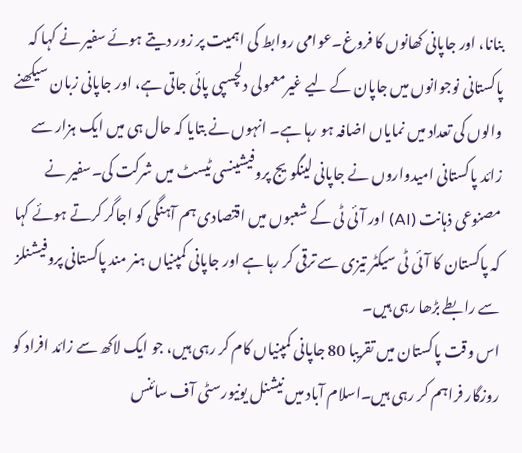بنانا، اور جاپانی کھانوں کا فروغ۔عوامی روابط کی اہمیت پر زور دیتے ہوئے سفیر نے کہا کہ پاکستانی نوجوانوں میں جاپان کے لیے غیرمعمولی دلچسپی پائی جاتی ہے، اور جاپانی زبان سیکھنے والوں کی تعداد میں نمایاں اضافہ ہو رہا ہے۔ انہوں نے بتایا کہ حال ہی میں ایک ہزار سے زائد پاکستانی امیدواروں نے جاپانی لینگویج پروفیشینسی ٹیسٹ میں شرکت کی۔سفیر نے مصنوعی ذہانت (AI) اور آئی ٹی کے شعبوں میں اقتصادی ہم آہنگی کو اجاگر کرتے ہوئے کہا کہ پاکستان کا آئی ٹی سیکٹر تیزی سے ترقی کر رہا ہے اور جاپانی کمپنیاں ہنر مند پاکستانی پروفیشنلز سے رابطے بڑھا رہی ہیں۔
اس وقت پاکستان میں تقریبا 80 جاپانی کمپنیاں کام کر رہی ہیں، جو ایک لاکھ سے زائد افراد کو روزگار فراہم کر رہی ہیں۔اسلام آباد میں نیشنل یونیورسٹی آف سائنس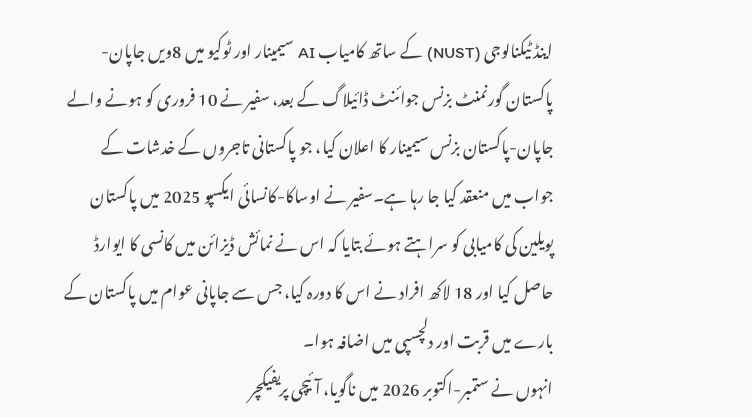اینڈ ٹیکنالوجی (NUST) کے ساتھ کامیاب AI سیمینار اور ٹوکیو میں 8ویں جاپان-پاکستان گورنمنٹ بزنس جوائنٹ ڈائیلاگ کے بعد، سفیر نے 10 فروری کو ہونے والے جاپان-پاکستان بزنس سیمینار کا اعلان کیا، جو پاکستانی تاجروں کے خدشات کے جواب میں منعقد کیا جا رہا ہے۔سفیر نے اوساکا-کانسائی ایکسپو 2025 میں پاکستان پویلین کی کامیابی کو سراہتے ہوئے بتایا کہ اس نے نمائش ڈیزائن میں کانسی کا ایوارڈ حاصل کیا اور 18 لاکھ افراد نے اس کا دورہ کیا، جس سے جاپانی عوام میں پاکستان کے بارے میں قربت اور دلچسپی میں اضافہ ہوا۔
انہوں نے ستمبر-اکتوبر 2026 میں ناگویا، آئیچی پریفیکچر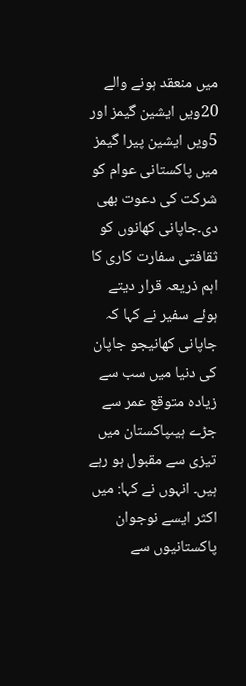میں منعقد ہونے والے 20ویں ایشین گیمز اور 5ویں ایشین پیرا گیمز میں پاکستانی عوام کو شرکت کی دعوت بھی دی۔جاپانی کھانوں کو ثقافتی سفارت کاری کا اہم ذریعہ قرار دیتے ہوئے سفیر نے کہا کہ جاپانی کھانیجو جاپان کی دنیا میں سب سے زیادہ متوقع عمر سے جڑے ہیںپاکستان میں تیزی سے مقبول ہو رہے ہیں۔ انہوں نے کہا: میں اکثر ایسے نوجوان پاکستانیوں سے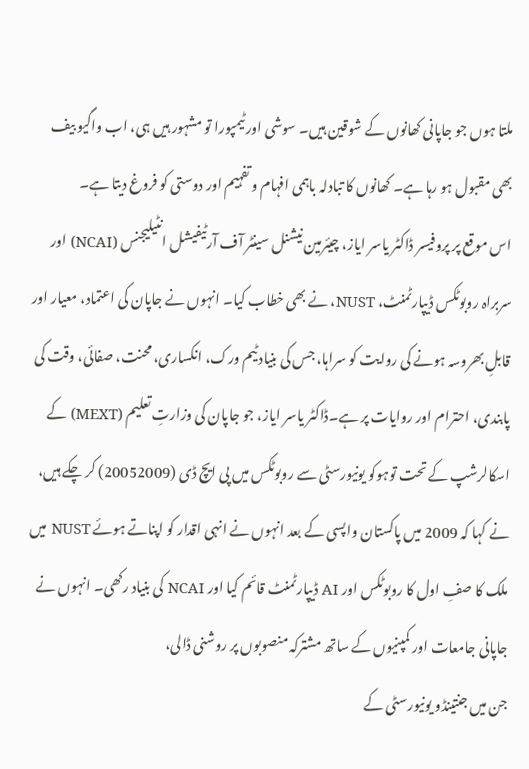ملتا ہوں جو جاپانی کھانوں کے شوقین ہیں۔ سوشی اور ٹیمپورا تو مشہور ہیں ہی، اب واگیو بیف بھی مقبول ہو رہا ہے۔ کھانوں کا تبادلہ باہمی افہام و تفہیم اور دوستی کو فروغ دیتا ہے۔
اس موقع پر پروفیسر ڈاکٹر یاسر ایاز، چیئرمین نیشنل سینٹر آف آرٹیفیشل انٹیلیجنس (NCAI) اور سربراہ روبوٹکس ڈیپارٹمنٹ، NUST، نے بھی خطاب کیا۔ انہوں نے جاپان کی اعتماد، معیار اور قابلِ بھروسہ ہونے کی روایت کو سراہا، جس کی بنیاد ٹیم ورک، انکساری، محنت، صفائی، وقت کی پابندی، احترام اور روایات پر ہے۔ڈاکٹر یاسر ایاز، جو جاپان کی وزارتِ تعلیم (MEXT) کے اسکالرشپ کے تحت توہوکو یونیورسٹی سے روبوٹکس میں پی ایچ ڈی (20052009) کر چکے ہیں، نے کہا کہ 2009 میں پاکستان واپسی کے بعد انہوں نے انہی اقدار کو اپناتے ہوئے NUST میں ملک کا صفِ اول کا روبوٹکس اور AI ڈیپارٹمنٹ قائم کیا اور NCAI کی بنیاد رکھی۔ انہوں نے جاپانی جامعات اور کمپنیوں کے ساتھ مشترکہ منصوبوں پر روشنی ڈالی،
جن میں جنتینڈو یونیورسٹی کے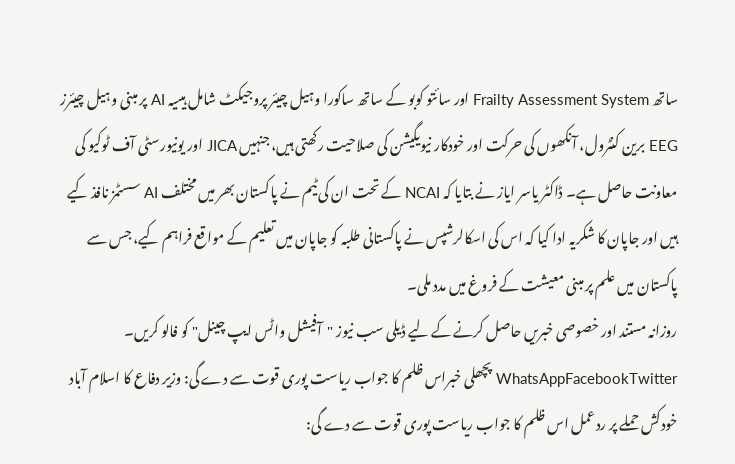ساتھ Frailty Assessment System اور سائتو کوبو کے ساتھ ساکورا وہیل چیئر پروجیکٹ شامل ہیںیہ AI پر مبنی وہیل چیئرز EEG برین کنٹرول، آنکھوں کی حرکت اور خودکار نیویگیشن کی صلاحیت رکھتی ہیں، جنہیں JICA اور یونیورسٹی آف ٹوکیو کی معاونت حاصل ہے۔ ڈاکٹر یاسر ایاز نے بتایا کہ NCAI کے تحت ان کی ٹیم نے پاکستان بھر میں مختلف AI سسٹمز نافذ کیے ہیں اور جاپان کا شکریہ ادا کیا کہ اس کی اسکالرشپس نے پاکستانی طلبہ کو جاپان میں تعلیم کے مواقع فراہم کیے، جس سے پاکستان میں علم پر مبنی معیشت کے فروغ میں مدد ملی۔
روزانہ مستند اور خصوصی خبریں حاصل کرنے کے لیے ڈیلی سب نیوز "آفیشل واٹس ایپ چینل" کو فالو کریں۔
WhatsAppFacebookTwitter پچھلی خبراس ظلم کا جواب ریاست پوری قوت سے دے گی: وزیر دفاع کا اسلام آباد خودکش حملے پر ردعمل اس ظلم کا جواب ریاست پوری قوت سے دے گی: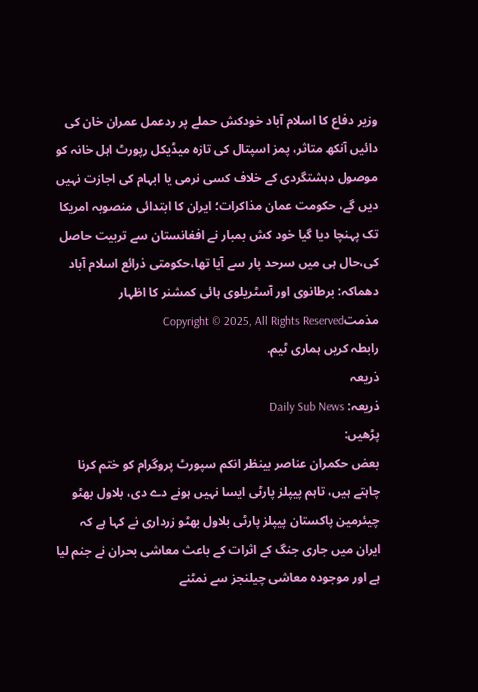وزیر دفاع کا اسلام آباد خودکش حملے پر ردعمل عمران خان کی دائیں آنکھ متاثر، پمز اسپتال کی تازہ میڈیکل رپورٹ اہل خانہ کو موصول دہشتگردی کے خلاف کسی نرمی یا ابہام کی اجازت نہیں دیں گے، حکومت عمان مذاکرات؛ ایران کا ابتدائی منصوبہ امریکا تک پہنچا دیا گیا خود کش بمبار نے افغانستان سے تربیت حاصل کی،حال ہی میں سرحد پار سے آیا تھا،حکومتی ذرائع اسلام آباد دھماکہ: برطانوی اور آسٹریلوی ہائی کمشنر کا اظہار مذمتCopyright © 2025, All Rights Reserved
رابطہ کریں ہماری ٹیم.
ذریعہ
ذریعہ: Daily Sub News
پڑھیں:
بعض حکمران عناصر بینظر انکم سپورٹ پروگرام کو ختم کرنا چاہتے ہیں، تاہم پیپلز پارٹی ایسا نہیں ہونے دے دی، بلاول بھٹو
چیئرمین پاکستان پیپلز پارٹی بلاول بھٹو زرداری نے کہا ہے کہ ایران میں جاری جنگ کے اثرات کے باعث معاشی بحران نے جنم لیا ہے اور موجودہ معاشی چیلنجز سے نمٹنے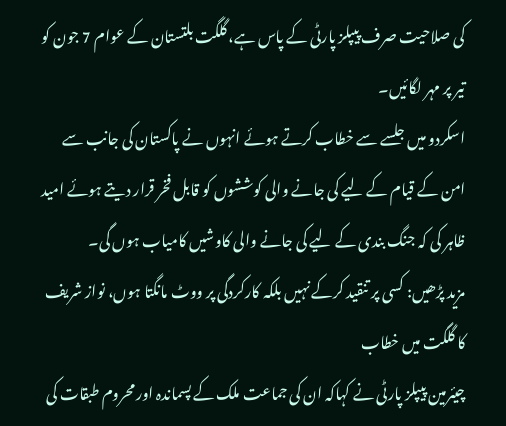کی صلاحیت صرف پیپلز پارٹی کے پاس ہے، گلگت بلتستان کے عوام 7 جون کو تیر پر مہر لگائیں۔
اسکردو میں جلسے سے خطاب کرتے ہوئے انہوں نے پاکستان کی جانب سے امن کے قیام کے لیے کی جانے والی کوششوں کو قابل فخر قرار دیتے ہوئے امید ظاہر کی کہ جنگ بندی کے لیے کی جانے والی کاوشیں کامیاب ہوں گی۔
مزید پڑھیں: کسی پر تنقید کرکے نہیں بلکہ کارکردگی پر ووٹ مانگتا ہوں، نواز شریف کا گلگت میں خطاب
چیئرمین پیپلز پارٹی نے کہاکہ ان کی جماعت ملک کے پسماندہ اور محروم طبقات کی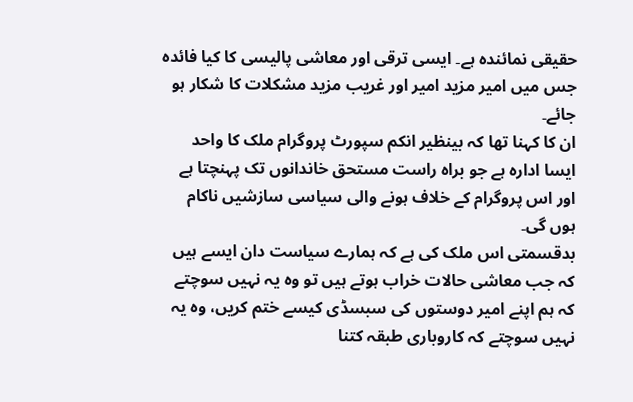حقیقی نمائندہ ہے۔ ایسی ترقی اور معاشی پالیسی کا کیا فائدہ جس میں امیر مزید امیر اور غریب مزید مشکلات کا شکار ہو جائے۔
ان کا کہنا تھا کہ بینظیر انکم سپورٹ پروگرام ملک کا واحد ایسا ادارہ ہے جو براہ راست مستحق خاندانوں تک پہنچتا ہے اور اس پروگرام کے خلاف ہونے والی سیاسی سازشیں ناکام ہوں گی۔
بدقسمتی اس ملک کی ہے کہ ہمارے سیاست دان ایسے ہیں کہ جب معاشی حالات خراب ہوتے ہیں تو وہ یہ نہیں سوچتے کہ ہم اپنے امیر دوستوں کی سبسڈی کیسے ختم کریں، وہ یہ نہیں سوچتے کہ کاروباری طبقہ کتنا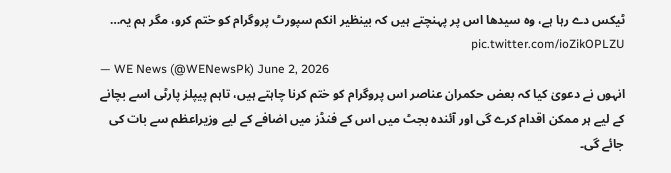ٹیکس دے رہا ہے، وہ سیدھا اس پر پہنچتے ہیں کہ بینظیر انکم سپورٹ پروگرام کو ختم کرو، مگر ہم یہ… pic.twitter.com/ioZikOPLZU
— WE News (@WENewsPk) June 2, 2026
انہوں نے دعویٰ کیا کہ بعض حکمران عناصر اس پروگرام کو ختم کرنا چاہتے ہیں، تاہم پیپلز پارٹی اسے بچانے کے لیے ہر ممکن اقدام کرے گی اور آئندہ بجٹ میں اس کے فنڈز میں اضافے کے لیے وزیراعظم سے بات کی جائے گی۔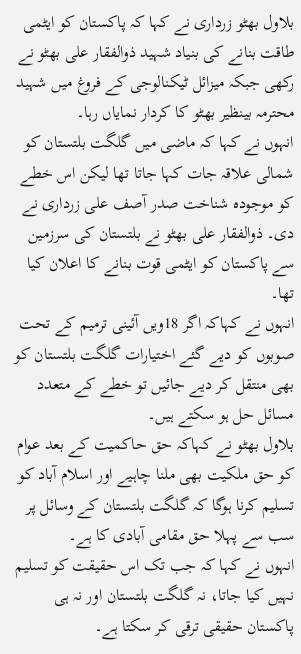بلاول بھٹو زرداری نے کہا کہ پاکستان کو ایٹمی طاقت بنانے کی بنیاد شہید ذوالفقار علی بھٹو نے رکھی جبکہ میزائل ٹیکنالوجی کے فروغ میں شہید محترمہ بینظیر بھٹو کا کردار نمایاں رہا۔
انہوں نے کہا کہ ماضی میں گلگت بلتستان کو شمالی علاقہ جات کہا جاتا تھا لیکن اس خطے کو موجودہ شناخت صدر آصف علی زرداری نے دی۔ ذوالفقار علی بھٹو نے بلتستان کی سرزمین سے پاکستان کو ایٹمی قوت بنانے کا اعلان کیا تھا۔
انہوں نے کہاکہ اگر 18ویں آئینی ترمیم کے تحت صوبوں کو دیے گئے اختیارات گلگت بلتستان کو بھی منتقل کر دیے جائیں تو خطے کے متعدد مسائل حل ہو سکتے ہیں۔
بلاول بھٹو نے کہاکہ حق حاکمیت کے بعد عوام کو حق ملکیت بھی ملنا چاہیے اور اسلام آباد کو تسلیم کرنا ہوگا کہ گلگت بلتستان کے وسائل پر سب سے پہلا حق مقامی آبادی کا ہے۔
انہوں نے کہا کہ جب تک اس حقیقت کو تسلیم نہیں کیا جاتا، نہ گلگت بلتستان اور نہ ہی پاکستان حقیقی ترقی کر سکتا ہے۔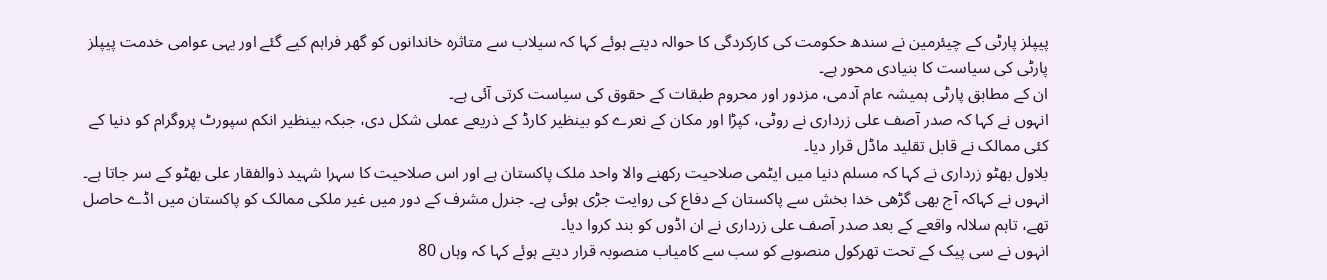پیپلز پارٹی کے چیئرمین نے سندھ حکومت کی کارکردگی کا حوالہ دیتے ہوئے کہا کہ سیلاب سے متاثرہ خاندانوں کو گھر فراہم کیے گئے اور یہی عوامی خدمت پیپلز پارٹی کی سیاست کا بنیادی محور ہے۔
ان کے مطابق پارٹی ہمیشہ عام آدمی، مزدور اور محروم طبقات کے حقوق کی سیاست کرتی آئی ہے۔
انہوں نے کہا کہ صدر آصف علی زرداری نے روٹی، کپڑا اور مکان کے نعرے کو بینظیر کارڈ کے ذریعے عملی شکل دی، جبکہ بینظیر انکم سپورٹ پروگرام کو دنیا کے کئی ممالک نے قابل تقلید ماڈل قرار دیا۔
بلاول بھٹو زرداری نے کہا کہ مسلم دنیا میں ایٹمی صلاحیت رکھنے والا واحد ملک پاکستان ہے اور اس صلاحیت کا سہرا شہید ذوالفقار علی بھٹو کے سر جاتا ہے۔
انہوں نے کہاکہ آج بھی گڑھی خدا بخش سے پاکستان کے دفاع کی روایت جڑی ہوئی ہے۔ جنرل مشرف کے دور میں غیر ملکی ممالک کو پاکستان میں اڈے حاصل تھے، تاہم سلالہ واقعے کے بعد صدر آصف علی زرداری نے ان اڈوں کو بند کروا دیا۔
انہوں نے سی پیک کے تحت تھرکول منصوبے کو سب سے کامیاب منصوبہ قرار دیتے ہوئے کہا کہ وہاں 80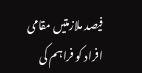فیصد ملازمتیں مقامی افراد کو فراہم کی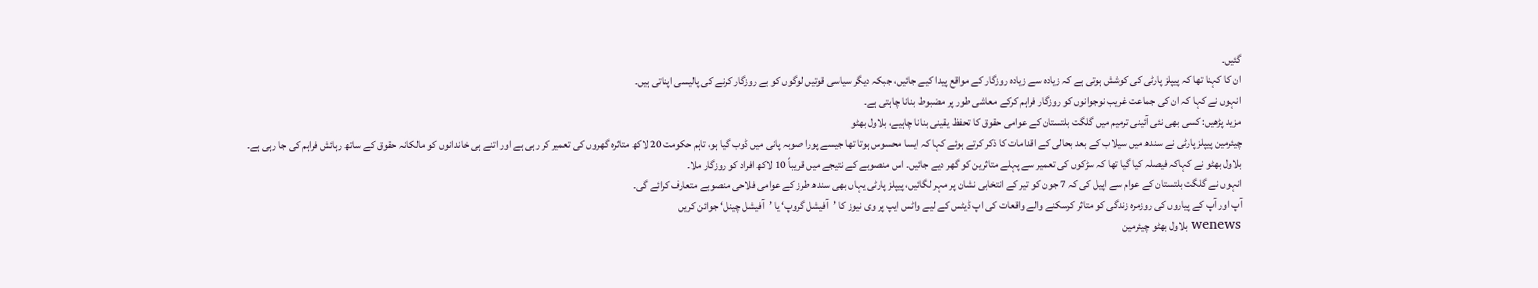گئیں۔
ان کا کہنا تھا کہ پیپلز پارٹی کی کوشش ہوتی ہے کہ زیادہ سے زیادہ روزگار کے مواقع پیدا کیے جائیں، جبکہ دیگر سیاسی قوتیں لوگوں کو بے روزگار کرنے کی پالیسی اپناتی ہیں۔
انہوں نے کہا کہ ان کی جماعت غریب نوجوانوں کو روزگار فراہم کرکے معاشی طور پر مضبوط بنانا چاہتی ہے۔
مزید پڑھیں: کسی بھی نئی آئینی ترمیم میں گلگت بلتستان کے عوامی حقوق کا تحفظ یقینی بنانا چاہیے، بلاول بھٹو
چیئرمین پیپلز پارٹی نے سندھ میں سیلاب کے بعد بحالی کے اقدامات کا ذکر کرتے ہوئے کہا کہ ایسا محسوس ہوتا تھا جیسے پورا صوبہ پانی میں ڈوب گیا ہو، تاہم حکومت 20 لاکھ متاثرہ گھروں کی تعمیر کر رہی ہے اور اتنے ہی خاندانوں کو مالکانہ حقوق کے ساتھ رہائش فراہم کی جا رہی ہے۔
بلاول بھٹو نے کہاکہ فیصلہ کیا گیا تھا کہ سڑکوں کی تعمیر سے پہلے متاثرین کو گھر دیے جائیں۔ اس منصوبے کے نتیجے میں قریباً 10 لاکھ افراد کو روزگار ملا۔
انہوں نے گلگت بلتستان کے عوام سے اپیل کی کہ 7 جون کو تیر کے انتخابی نشان پر مہر لگائیں، پیپلز پارٹی یہاں بھی سندھ طرز کے عوامی فلاحی منصوبے متعارف کرائے گی۔
آپ اور آپ کے پیاروں کی روزمرہ زندگی کو متاثر کرسکنے والے واقعات کی اپ ڈیٹس کے لیے واٹس ایپ پر وی نیوز کا ’آفیشل گروپ‘ یا ’آفیشل چینل‘ جوائن کریں
wenews بلاول بھٹو چیئرمین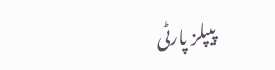پیپلز پارٹی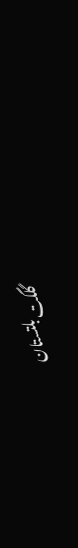گلگت بلتستان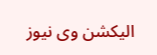الیکشن وی نیوز